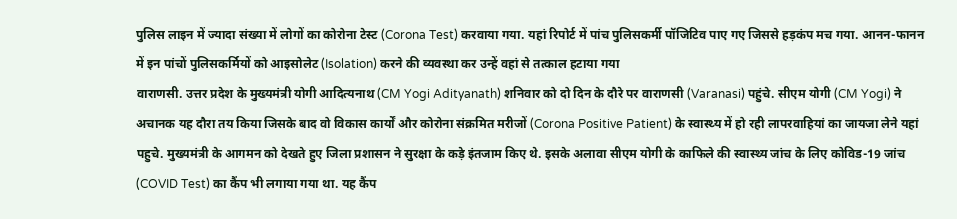पुलिस लाइन में ज्यादा संख्या में लोगों का कोरोना टेस्ट (Corona Test) करवाया गया. यहां रिपोर्ट में पांच पुलिसकर्मी पॉजिटिव पाए गए जिससे हड़कंप मच गया. आनन-फानन में इन पांचों पुलिसकर्मियों को आइसोलेट (Isolation) करने की व्यवस्था कर उन्हें वहां से तत्काल हटाया गया
वाराणसी. उत्तर प्रदेश के मुख्यमंत्री योगी आदित्यनाथ (CM Yogi Adityanath) शनिवार को दो दिन के दौरे पर वाराणसी (Varanasi) पहुंचे. सीएम योगी (CM Yogi) ने अचानक यह दौरा तय किया जिसके बाद वो विकास कार्यों और कोरोना संक्रमित मरीजों (Corona Positive Patient) के स्वास्थ्य में हो रही लापरवाहियां का जायजा लेने यहां पहुचे. मुख्यमंत्री के आगमन को देखते हुए जिला प्रशासन ने सुरक्षा के कड़े इंतजाम किए थे. इसके अलावा सीएम योगी के काफिले की स्वास्थ्य जांच के लिए कोविड-19 जांच (COVID Test) का कैंप भी लगाया गया था. यह कैंप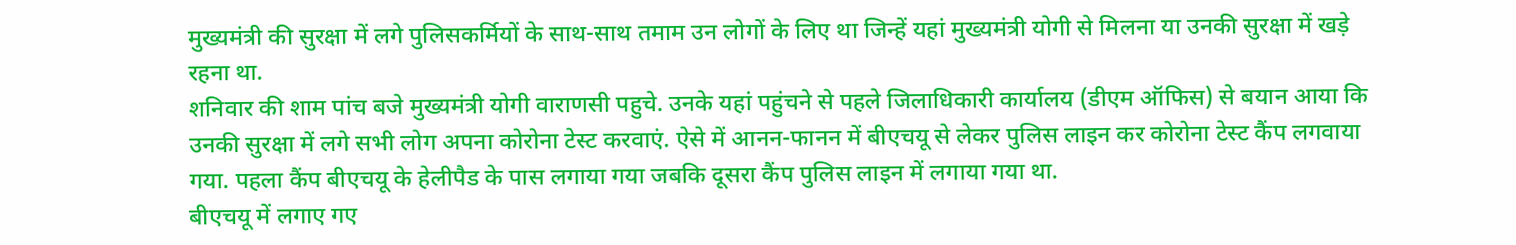मुख्यमंत्री की सुरक्षा में लगे पुलिसकर्मियों के साथ-साथ तमाम उन लोगों के लिए था जिन्हें यहां मुख्यमंत्री योगी से मिलना या उनकी सुरक्षा में खड़े रहना था.
शनिवार की शाम पांच बजे मुख्यमंत्री योगी वाराणसी पहुचे. उनके यहां पहुंचने से पहले जिलाधिकारी कार्यालय (डीएम ऑफिस) से बयान आया कि उनकी सुरक्षा में लगे सभी लोग अपना कोरोना टेस्ट करवाएं. ऐसे में आनन-फानन में बीएचयू से लेकर पुलिस लाइन कर कोरोना टेस्ट कैंप लगवाया गया. पहला कैंप बीएचयू के हेलीपैड के पास लगाया गया जबकि दूसरा कैंप पुलिस लाइन में लगाया गया था.
बीएचयू में लगाए गए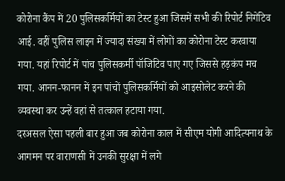कोरोना कैंप में 20 पुलिसकर्मियों का टेस्ट हुआ जिसमें सभी की रिपोर्ट निगेटिव आई. वहीं पुलिस लाइन में ज्यादा संख्या में लोगों का कोरोना टेस्ट करवाया गया. यहां रिपोर्ट में पांच पुलिसकर्मी पॉजिटिव पाए गए जिससे हड़कंप मच गया. आनन-फानन में इन पांचों पुलिसकर्मियों को आइसोलेट करने की व्यवस्था कर उन्हें वहां से तत्काल हटाया गया.
दरअसल ऐसा पहली बार हुआ जब कोरोना काल में सीएम योगी आदित्यनाथ के आगमन पर वाराणसी में उनकी सुरक्षा में लगे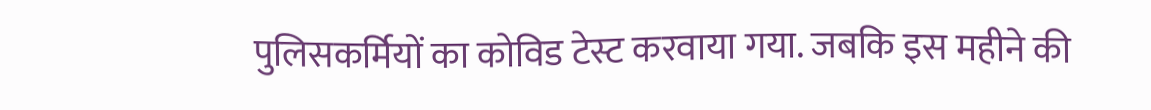पुलिसकर्मियों का कोविड टेस्ट करवाया गया. जबकि इस महीने की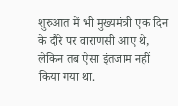शुरुआत में भी मुख्यमंत्री एक दिन के दौरे पर वाराणसी आए थे, लेकिन तब ऐसा इंतजाम नहीं किया गया था.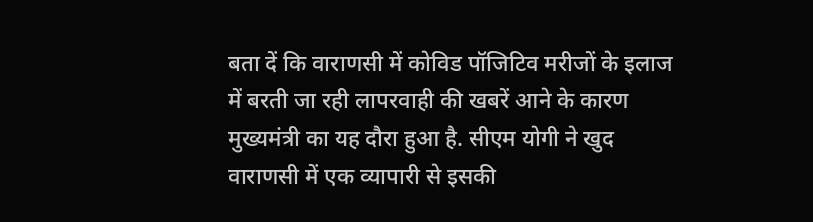बता दें कि वाराणसी में कोविड पॉजिटिव मरीजों के इलाज में बरती जा रही लापरवाही की खबरें आने के कारण मुख्यमंत्री का यह दौरा हुआ है. सीएम योगी ने खुद वाराणसी में एक व्यापारी से इसकी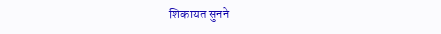शिकायत सुनने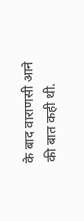के बाद वाराणसी आने की बात कही थी.